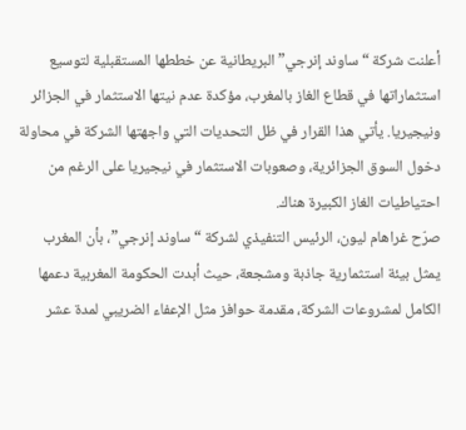أعلنت شركة “ساوند إنرجي” البريطانية عن خططها المستقبلية لتوسيع استثماراتها في قطاع الغاز بالمغرب، مؤكدة عدم نيتها الاستثمار في الجزائر ونيجيريا. يأتي هذا القرار في ظل التحديات التي واجهتها الشركة في محاولة دخول السوق الجزائرية، وصعوبات الاستثمار في نيجيريا على الرغم من احتياطيات الغاز الكبيرة هناك.
صرّح غراهام ليون، الرئيس التنفيذي لشركة “ساوند إنرجي”، بأن المغرب يمثل بيئة استثمارية جاذبة ومشجعة، حيث أبدت الحكومة المغربية دعمها الكامل لمشروعات الشركة، مقدمة حوافز مثل الإعفاء الضريبي لمدة عشر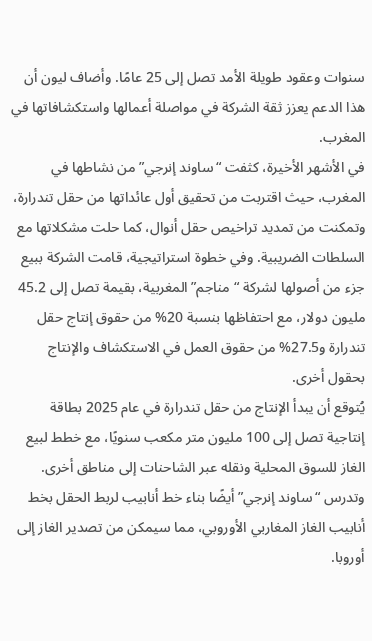سنوات وعقود طويلة الأمد تصل إلى 25 عامًا. وأضاف ليون أن هذا الدعم يعزز ثقة الشركة في مواصلة أعمالها واستكشافاتها في المغرب.
في الأشهر الأخيرة، كثفت “ساوند إنرجي” من نشاطها في المغرب، حيث اقتربت من تحقيق أول عائداتها من حقل تندرارة، وتمكنت من تمديد تراخيص حقل أنوال، كما حلت مشكلاتها مع السلطات الضريبية. وفي خطوة استراتيجية، قامت الشركة ببيع جزء من أصولها لشركة “مناجم” المغربية، بقيمة تصل إلى 45.2 مليون دولار، مع احتفاظها بنسبة 20% من حقوق إنتاج حقل تندرارة و27.5% من حقوق العمل في الاستكشاف والإنتاج بحقول أخرى.
يُتوقع أن يبدأ الإنتاج من حقل تندرارة في عام 2025 بطاقة إنتاجية تصل إلى 100 مليون متر مكعب سنويًا، مع خطط لبيع الغاز للسوق المحلية ونقله عبر الشاحنات إلى مناطق أخرى. وتدرس “ساوند إنرجي” أيضًا بناء خط أنابيب لربط الحقل بخط أنابيب الغاز المغاربي الأوروبي، مما سيمكن من تصدير الغاز إلى أوروبا.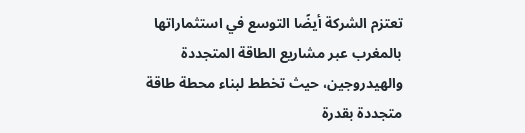تعتزم الشركة أيضًا التوسع في استثماراتها بالمغرب عبر مشاريع الطاقة المتجددة والهيدروجين، حيث تخطط لبناء محطة طاقة متجددة بقدرة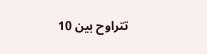تتراوح بين 10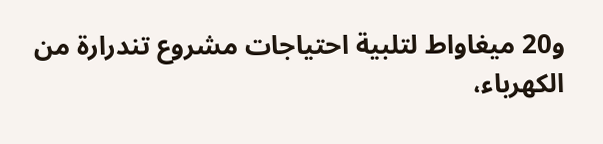و20 ميغاواط لتلبية احتياجات مشروع تندرارة من الكهرباء،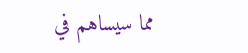مما سيساهم في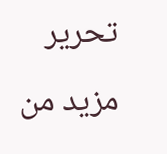تحرير مزيد من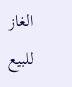الغاز للبيع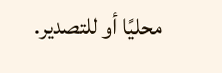محليًا أو للتصدير.